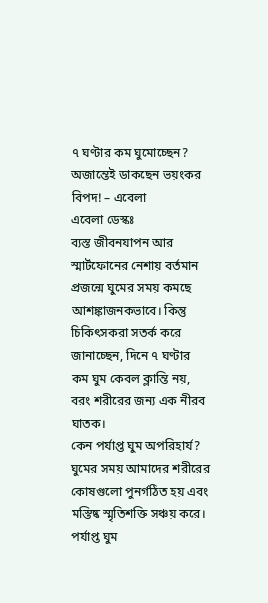৭ ঘণ্টার কম ঘুমোচ্ছেন? অজান্তেই ডাকছেন ভয়ংকর বিপদ! – এবেলা
এবেলা ডেস্কঃ
ব্যস্ত জীবনযাপন আর স্মার্টফোনের নেশায় বর্তমান প্রজন্মে ঘুমের সময় কমছে আশঙ্কাজনকভাবে। কিন্তু চিকিৎসকরা সতর্ক করে জানাচ্ছেন, দিনে ৭ ঘণ্টার কম ঘুম কেবল ক্লান্তি নয়, বরং শরীরের জন্য এক নীরব ঘাতক।
কেন পর্যাপ্ত ঘুম অপরিহার্য?
ঘুমের সময় আমাদের শরীরের কোষগুলো পুনর্গঠিত হয় এবং মস্তিষ্ক স্মৃতিশক্তি সঞ্চয় করে। পর্যাপ্ত ঘুম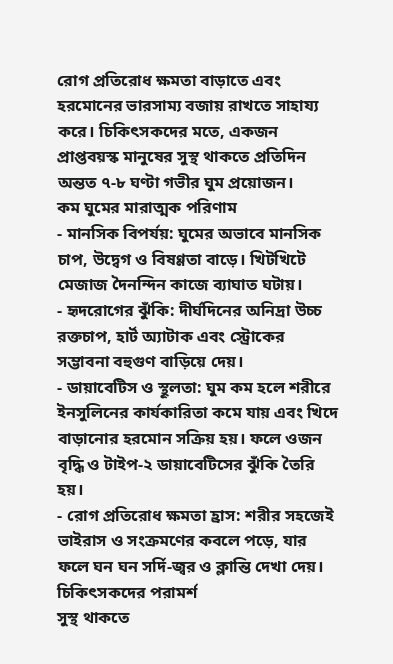রোগ প্রতিরোধ ক্ষমতা বাড়াতে এবং হরমোনের ভারসাম্য বজায় রাখতে সাহায্য করে। চিকিৎসকদের মতে, একজন প্রাপ্তবয়স্ক মানুষের সুস্থ থাকতে প্রতিদিন অন্তত ৭-৮ ঘণ্টা গভীর ঘুম প্রয়োজন।
কম ঘুমের মারাত্মক পরিণাম
- মানসিক বিপর্যয়: ঘুমের অভাবে মানসিক চাপ, উদ্বেগ ও বিষণ্ণতা বাড়ে। খিটখিটে মেজাজ দৈনন্দিন কাজে ব্যাঘাত ঘটায়।
- হৃদরোগের ঝুঁকি: দীর্ঘদিনের অনিদ্রা উচ্চ রক্তচাপ, হার্ট অ্যাটাক এবং স্ট্রোকের সম্ভাবনা বহুগুণ বাড়িয়ে দেয়।
- ডায়াবেটিস ও স্থূলতা: ঘুম কম হলে শরীরে ইনসুলিনের কার্যকারিতা কমে যায় এবং খিদে বাড়ানোর হরমোন সক্রিয় হয়। ফলে ওজন বৃদ্ধি ও টাইপ-২ ডায়াবেটিসের ঝুঁকি তৈরি হয়।
- রোগ প্রতিরোধ ক্ষমতা হ্রাস: শরীর সহজেই ভাইরাস ও সংক্রমণের কবলে পড়ে, যার ফলে ঘন ঘন সর্দি-জ্বর ও ক্লান্তি দেখা দেয়।
চিকিৎসকদের পরামর্শ
সুস্থ থাকতে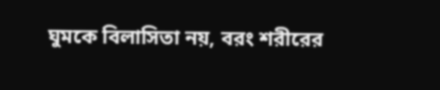ঘুমকে বিলাসিতা নয়, বরং শরীরের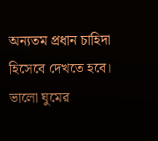অন্যতম প্রধান চাহিদা হিসেবে দেখতে হবে। ভালো ঘুমের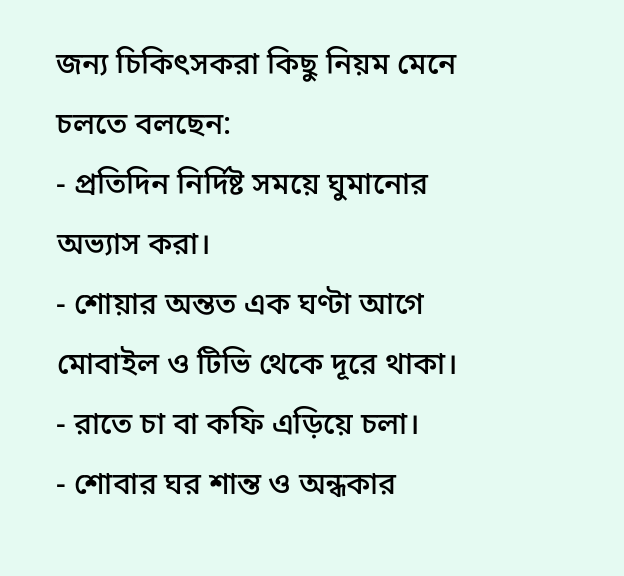জন্য চিকিৎসকরা কিছু নিয়ম মেনে চলতে বলছেন:
- প্রতিদিন নির্দিষ্ট সময়ে ঘুমানোর অভ্যাস করা।
- শোয়ার অন্তত এক ঘণ্টা আগে মোবাইল ও টিভি থেকে দূরে থাকা।
- রাতে চা বা কফি এড়িয়ে চলা।
- শোবার ঘর শান্ত ও অন্ধকার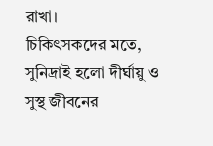রাখা।
চিকিৎসকদের মতে, সুনিদ্রাই হলো দীর্ঘায়ু ও সুস্থ জীবনের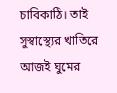চাবিকাঠি। তাই সুস্বাস্থ্যের খাতিরে আজই ঘুমের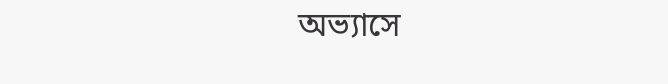অভ্যাসে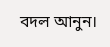বদল আনুন।